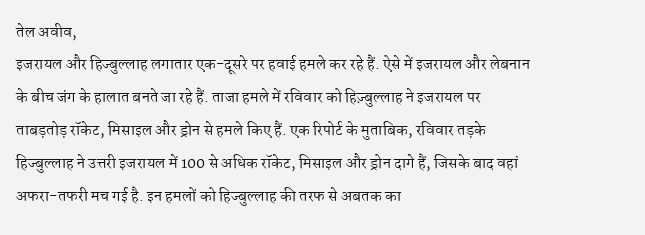तेल अवीव,
इजरायल और हिज्बुल्लाह लगातार एक-दूसरे पर हवाई हमले कर रहे हैं. ऐसे में इजरायल और लेबनान के बीच जंग के हालात बनते जा रहे हैं. ताजा हमले में रविवार को हिज़्बुल्लाह ने इजरायल पर ताबड़तोड़ रॉकेट, मिसाइल और ड्रोन से हमले किए हैं. एक रिपोर्ट के मुताबिक, रविवार तड़के हिज्बुल्लाह ने उत्तरी इजरायल में 100 से अधिक रॉकेट, मिसाइल और ड्रोन दागे हैं, जिसके बाद वहां अफरा-तफरी मच गई है. इन हमलों को हिज्बुल्लाह की तरफ से अबतक का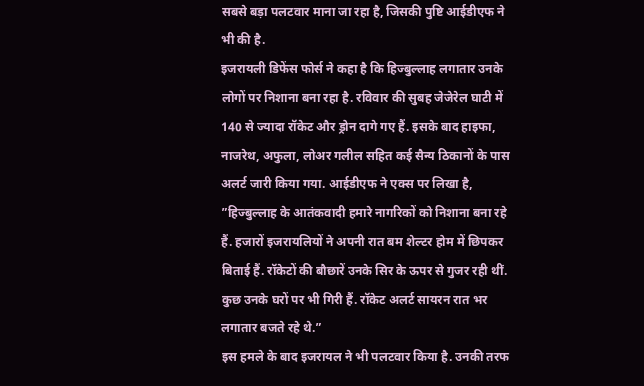सबसे बड़ा पलटवार माना जा रहा है, जिसकी पुष्टि आईडीएफ ने भी की है.
इजरायली डिफेंस फोर्स ने कहा है कि हिज्बुल्लाह लगातार उनके लोगों पर निशाना बना रहा है. रविवार की सुबह जेजेरेल घाटी में 140 से ज्यादा रॉकेट और ड्रोन दागे गए हैं. इसके बाद हाइफा, नाजरेथ, अफुला, लोअर गलील सहित कई सैन्य ठिकानों के पास अलर्ट जारी किया गया. आईडीएफ ने एक्स पर लिखा है, ”हिज्बुल्लाह के आतंकवादी हमारे नागरिकों को निशाना बना रहे हैं. हजारों इजरायलियों ने अपनी रात बम शेल्टर होम में छिपकर बिताई हैं. रॉकेटों की बौछारें उनके सिर के ऊपर से गुजर रही थीं. कुछ उनके घरों पर भी गिरी हैं. रॉकेट अलर्ट सायरन रात भर लगातार बजते रहे थे.”
इस हमले के बाद इजरायल ने भी पलटवार किया है. उनकी तरफ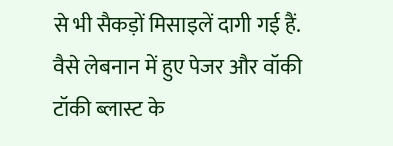से भी सैकड़ों मिसाइलें दागी गई हैं. वैसे लेबनान में हुए पेजर और वॉकी टॉकी ब्लास्ट के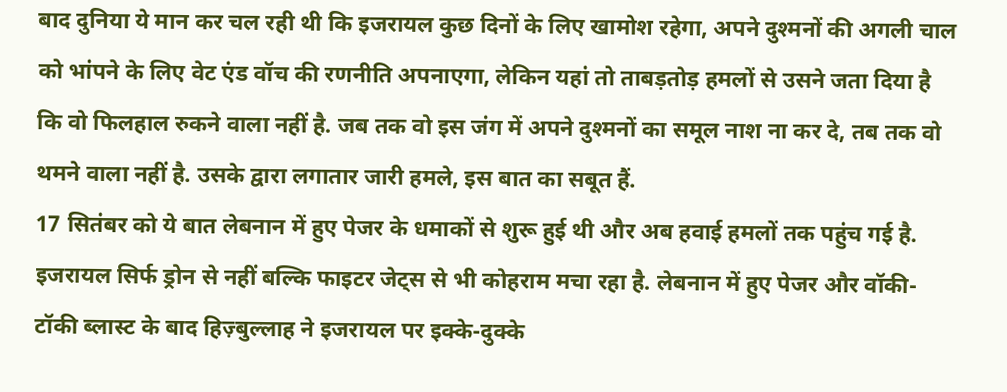बाद दुनिया ये मान कर चल रही थी कि इजरायल कुछ दिनों के लिए खामोश रहेगा, अपने दुश्मनों की अगली चाल को भांपने के लिए वेट एंड वॉच की रणनीति अपनाएगा, लेकिन यहां तो ताबड़तोड़ हमलों से उसने जता दिया है कि वो फिलहाल रुकने वाला नहीं है. जब तक वो इस जंग में अपने दुश्मनों का समूल नाश ना कर दे, तब तक वो थमने वाला नहीं है. उसके द्वारा लगातार जारी हमले, इस बात का सबूत हैं.
17 सितंबर को ये बात लेबनान में हुए पेजर के धमाकों से शुरू हुई थी और अब हवाई हमलों तक पहुंच गई है. इजरायल सिर्फ ड्रोन से नहीं बल्कि फाइटर जेट्स से भी कोहराम मचा रहा है. लेबनान में हुए पेजर और वॉकी-टॉकी ब्लास्ट के बाद हिज़्बुल्लाह ने इजरायल पर इक्के-दुक्के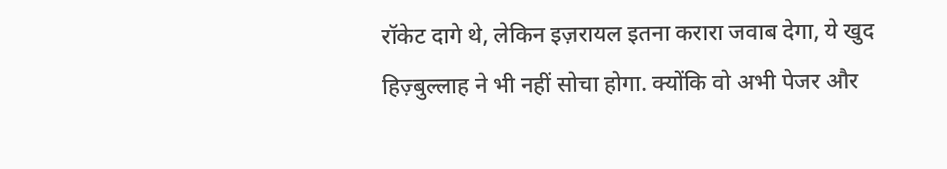रॉकेट दागे थे, लेकिन इज़रायल इतना करारा जवाब देगा, ये खुद हिज़्बुल्लाह ने भी नहीं सोचा होगा. क्योंकि वो अभी पेजर और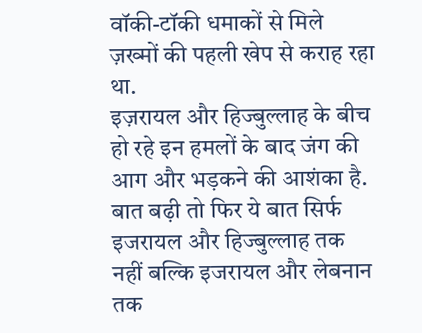वॉकी-टॉकी धमाकों से मिले ज़ख्मों की पहली खेप से कराह रहा था.
इज़रायल और हिज्बुल्लाह के बीच हो रहे इन हमलों के बाद जंग की आग और भड़कने की आशंका है. बात बढ़ी तो फिर ये बात सिर्फ इजरायल और हिज्बुल्लाह तक नहीं बल्कि इजरायल और लेबनान तक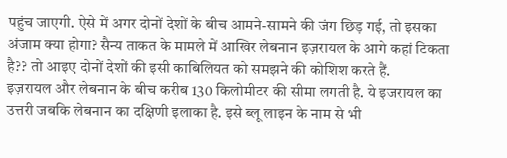पहुंच जाएगी. ऐसे में अगर दोनों देशों के बीच आमने-सामने की जंग छिड़ गई, तो इसका अंजाम क्या होगा? सैन्य ताकत के मामले में आखिर लेबनान इज़रायल के आगे कहां टिकता है?? तो आइए दोनों देशों की इसी काबिलियत को समझने की कोशिश करते हैं.
इज़रायल और लेबनान के बीच करीब 130 किलोमीटर की सीमा लगती है. ये इजरायल का उत्तरी जबकि लेबनान का दक्षिणी इलाका है. इसे ब्लू लाइन के नाम से भी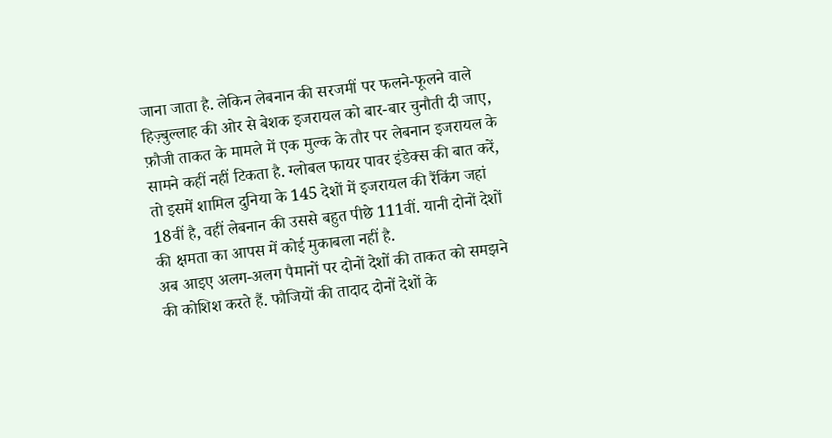जाना जाता है. लेकिन लेबनान की सरजमीं पर फलने-फूलने वाले हिज़्बुल्लाह की ओर से बेशक इजरायल को बार-बार चुनौती दी जाए, फ़ौजी ताकत के मामले में एक मुल्क के तौर पर लेबनान इजरायल के सामने कहीं नहीं टिकता है. ग्लोबल फायर पावर इंडेक्स की बात करें, तो इसमें शामिल दुनिया के 145 देशों में इजरायल की रैंकिंग जहां 18वीं है, वहीं लेबनान की उससे बहुत पीछे 111वीं. यानी दोनों देशों की क्षमता का आपस में कोई मुकाबला नहीं है.
अब आइए अलग-अलग पैमानों पर दोनों देशों की ताकत को समझने की कोशिश करते हैं. फौजियों की तादाद दोनों देशों के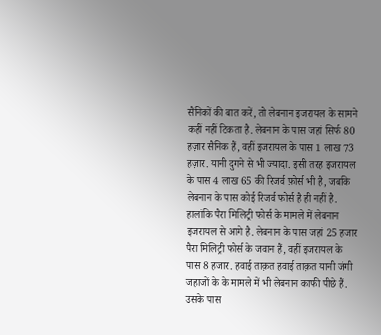सैनिकों की बात करें, तो लेबनान इजरायल के सामने कहीं नहीं टिकता है. लेबनान के पास जहां सिर्फ 80 हज़ार सैनिक हैं, वहीं इजरायल के पास 1 लाख 73 हज़ार. यानी दुगने से भी ज्यादा. इसी तरह इजरायल के पास 4 लाख 65 की रिजर्व फ़ोर्स भी है, जबकि लेबनान के पास कोई रिजर्व फोर्स है ही नहीं है.
हालांकि पैरा मिलिट्री फोर्स के मामले में लेबनान इजरायल से आगे है. लेबनान के पास जहां 25 हजार पैरा मिलिट्री फोर्स के जवान हैं, वहीं इजरायल के पास 8 हजार. हवाई ताक़त हवाई ताक़त यानी जंगी जहाजों के के मामले में भी लेबनान काफी पीछे हैं. उसके पास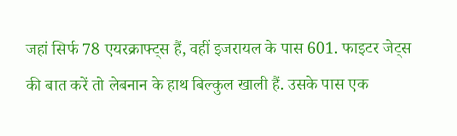जहां सिर्फ 78 एयरक्राफ्ट्स हैं, वहीं इजरायल के पास 601. फाइटर जेट्स की बात करें तो लेबनान के हाथ बिल्कुल खाली हैं. उसके पास एक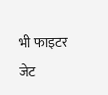भी फाइटर जेट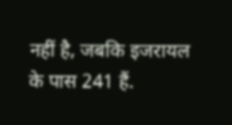नहीं है, जबकि इजरायल के पास 241 हैं.